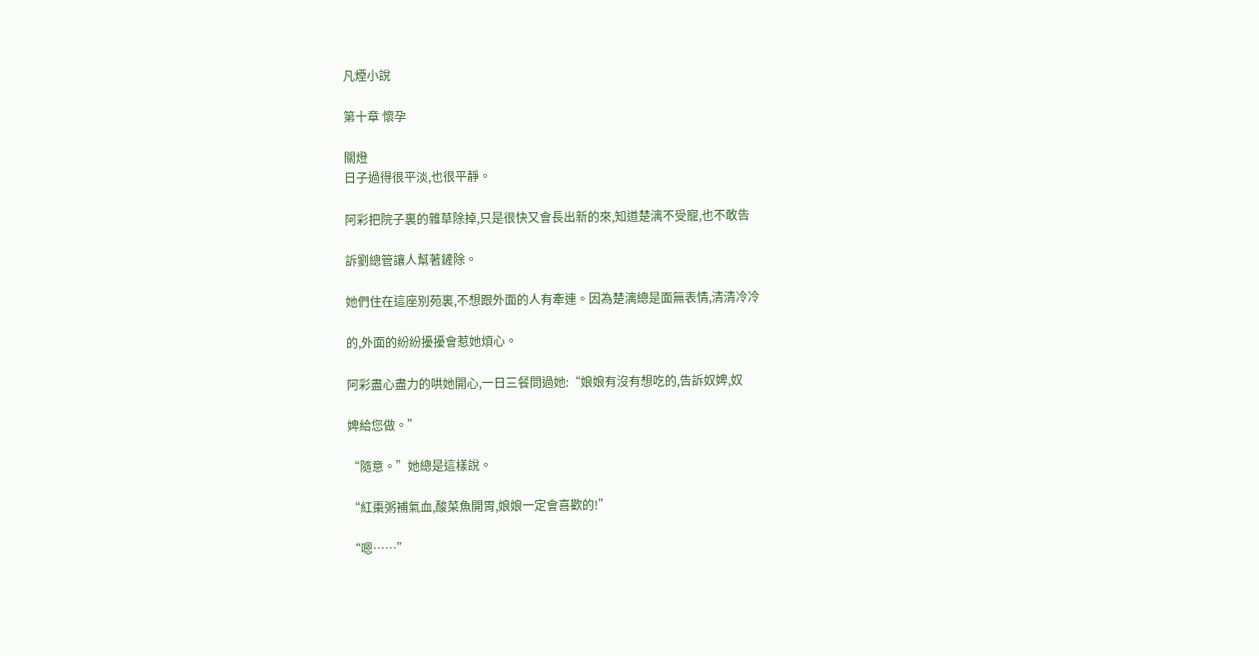凡煙小說

第十章 懷孕

關燈
日子過得很平淡,也很平靜。

阿彩把院子裏的雜草除掉,只是很快又會長出新的來,知道楚漓不受寵,也不敢告

訴劉總管讓人幫著鏟除。

她們住在這座別苑裏,不想跟外面的人有牽連。因為楚漓總是面無表情,清清冷冷

的,外面的紛紛擾擾會惹她煩心。

阿彩盡心盡力的哄她開心,一日三餐問過她:“娘娘有沒有想吃的,告訴奴婢,奴

婢給您做。”

“隨意。”她總是這樣說。

“紅棗粥補氣血,酸菜魚開胃,娘娘一定會喜歡的!”

“嗯……”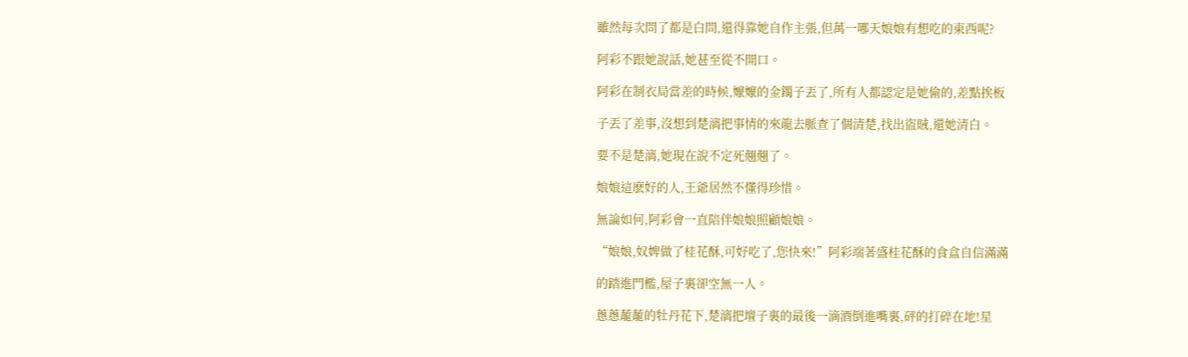雖然每次問了都是白問,還得靠她自作主張,但萬一哪天娘娘有想吃的東西呢?

阿彩不跟她說話,她甚至從不開口。

阿彩在制衣局當差的時候,嬤嬤的金鐲子丟了,所有人都認定是她偷的,差點挨板

子丟了差事,沒想到楚漓把事情的來龍去脈查了個清楚,找出盜賊,還她清白。

要不是楚漓,她現在說不定死翹翹了。

娘娘這麽好的人,王爺居然不懂得珍惜。

無論如何,阿彩會一直陪伴娘娘照顧娘娘。

“娘娘,奴婢做了桂花酥,可好吃了,您快來!”阿彩端著盛桂花酥的食盒自信滿滿

的踏進門檻,屋子裏卻空無一人。

蔥蔥蘢蘢的牡丹花下,楚漓把壇子裏的最後一滴酒倒進嘴裏,砰的打碎在地!星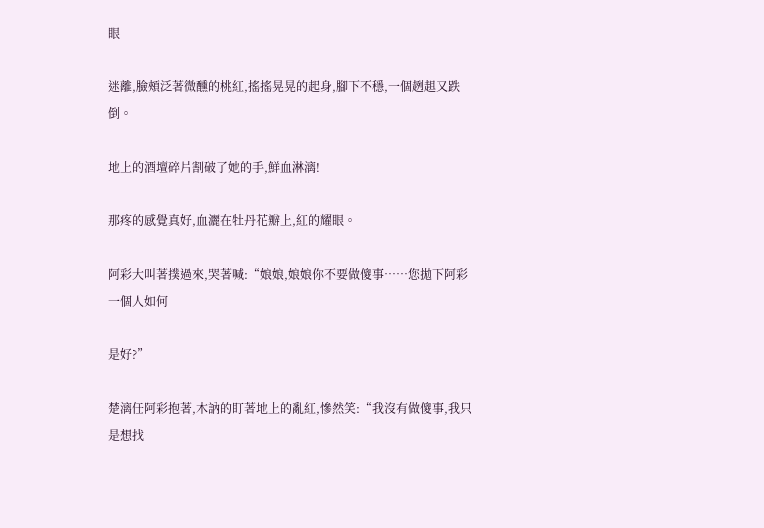眼

迷離,臉頰泛著微醺的桃紅,搖搖晃晃的起身,腳下不穩,一個趔趄又跌倒。

地上的酒壇碎片割破了她的手,鮮血淋漓!

那疼的感覺真好,血灑在牡丹花瓣上,紅的耀眼。

阿彩大叫著撲過來,哭著喊:“娘娘,娘娘你不要做傻事……您拋下阿彩一個人如何

是好?”

楚漓任阿彩抱著,木訥的盯著地上的亂紅,慘然笑:“我沒有做傻事,我只是想找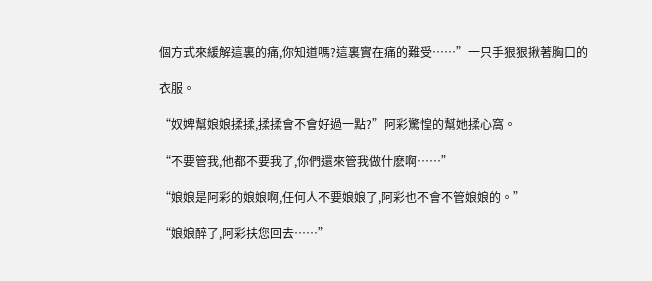個方式來緩解這裏的痛,你知道嗎?這裏實在痛的難受……”一只手狠狠揪著胸口的

衣服。

“奴婢幫娘娘揉揉,揉揉會不會好過一點?”阿彩驚惶的幫她揉心窩。

“不要管我,他都不要我了,你們還來管我做什麽啊……”

“娘娘是阿彩的娘娘啊,任何人不要娘娘了,阿彩也不會不管娘娘的。”

“娘娘醉了,阿彩扶您回去……”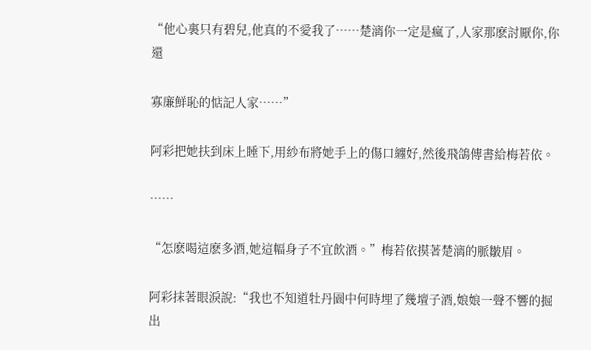“他心裏只有碧兒,他真的不愛我了……楚漓你一定是瘋了,人家那麽討厭你,你還

寡廉鮮恥的惦記人家……”

阿彩把她扶到床上睡下,用紗布將她手上的傷口纏好,然後飛鴿傳書給梅若依。

……

“怎麽喝這麽多酒,她這幅身子不宜飲酒。”梅若依摸著楚漓的脈皺眉。

阿彩抹著眼淚說:“我也不知道牡丹園中何時埋了幾壇子酒,娘娘一聲不響的掘出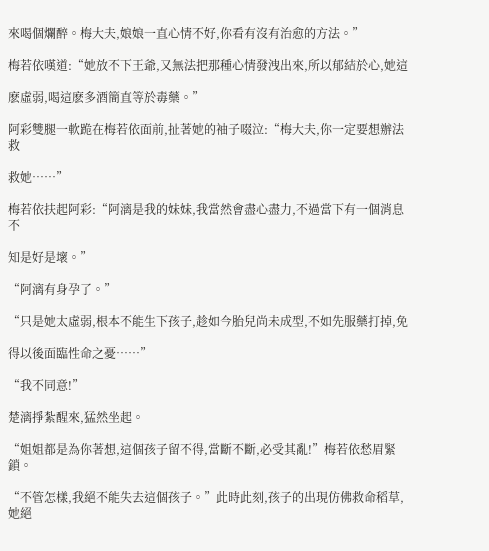來喝個爛醉。梅大夫,娘娘一直心情不好,你看有沒有治愈的方法。”

梅若依嘆道:“她放不下王爺,又無法把那種心情發洩出來,所以郁結於心,她這

麽虛弱,喝這麽多酒簡直等於毒藥。”

阿彩雙腿一軟跪在梅若依面前,扯著她的袖子啜泣:“梅大夫,你一定要想辦法救

救她……”

梅若依扶起阿彩:“阿漓是我的妹妹,我當然會盡心盡力,不過當下有一個消息不

知是好是壞。”

“阿漓有身孕了。”

“只是她太虛弱,根本不能生下孩子,趁如今胎兒尚未成型,不如先服藥打掉,免

得以後面臨性命之憂……”

“我不同意!”

楚漓掙紮醒來,猛然坐起。

“姐姐都是為你著想,這個孩子留不得,當斷不斷,必受其亂!”梅若依愁眉緊鎖。

“不管怎樣,我絕不能失去這個孩子。”此時此刻,孩子的出現仿佛救命稻草,她絕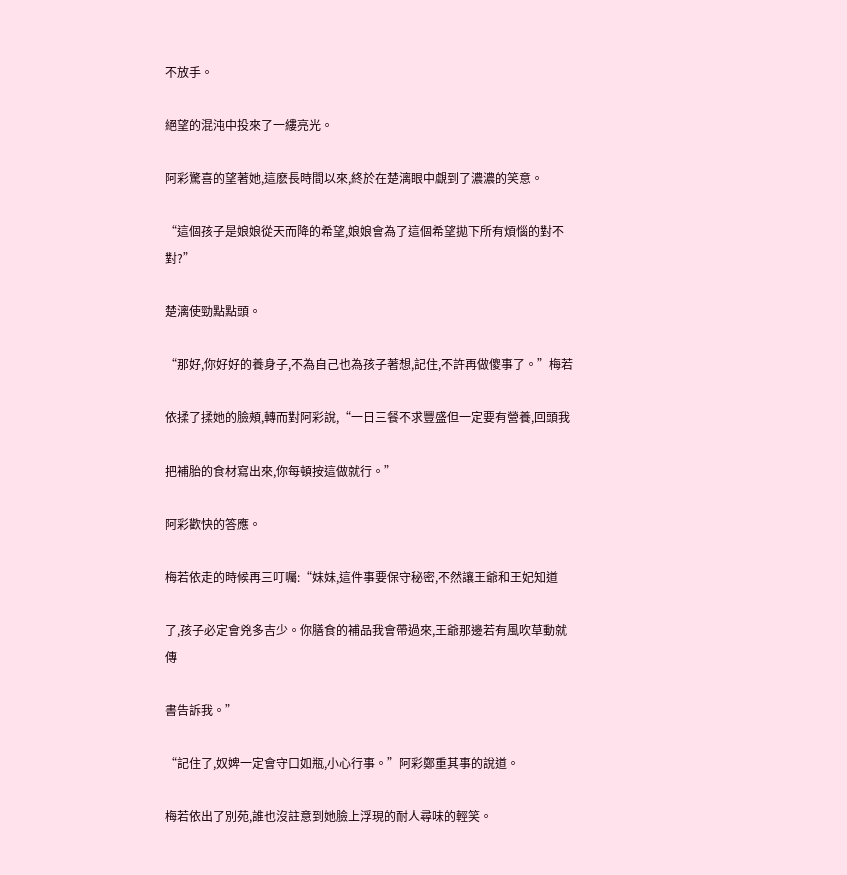不放手。

絕望的混沌中投來了一縷亮光。

阿彩驚喜的望著她,這麽長時間以來,終於在楚漓眼中覷到了濃濃的笑意。

“這個孩子是娘娘從天而降的希望,娘娘會為了這個希望拋下所有煩惱的對不對?”

楚漓使勁點點頭。

“那好,你好好的養身子,不為自己也為孩子著想,記住,不許再做傻事了。”梅若

依揉了揉她的臉頰,轉而對阿彩說,“一日三餐不求豐盛但一定要有營養,回頭我

把補胎的食材寫出來,你每頓按這做就行。”

阿彩歡快的答應。

梅若依走的時候再三叮囑:“妹妹,這件事要保守秘密,不然讓王爺和王妃知道

了,孩子必定會兇多吉少。你膳食的補品我會帶過來,王爺那邊若有風吹草動就傳

書告訴我。”

“記住了,奴婢一定會守口如瓶,小心行事。”阿彩鄭重其事的說道。

梅若依出了別苑,誰也沒註意到她臉上浮現的耐人尋味的輕笑。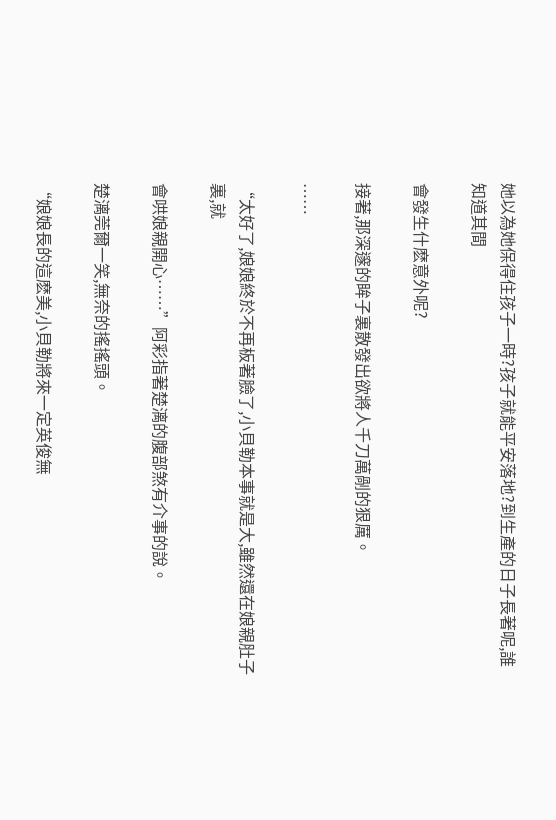她以為她保得住孩子一時?孩子就能平安落地?到生產的日子長著呢,誰知道其間

會發生什麽意外呢?

接著,那深邃的眸子裏散發出欲將人千刀萬剮的狠厲。

……

“太好了,娘娘終於不再板著臉了,小貝勒本事就是大,雖然還在娘親肚子裏,就

會哄娘親開心……”阿彩指著楚漓的腹部煞有介事的說。

楚漓莞爾一笑,無奈的搖搖頭。

“娘娘長的這麽美,小貝勒將來一定英俊無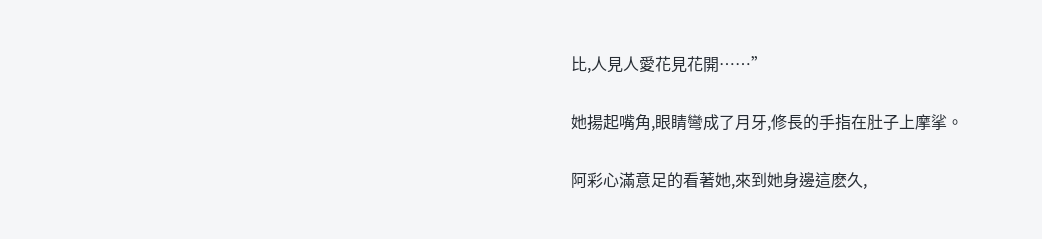比,人見人愛花見花開……”

她揚起嘴角,眼睛彎成了月牙,修長的手指在肚子上摩挲。

阿彩心滿意足的看著她,來到她身邊這麽久,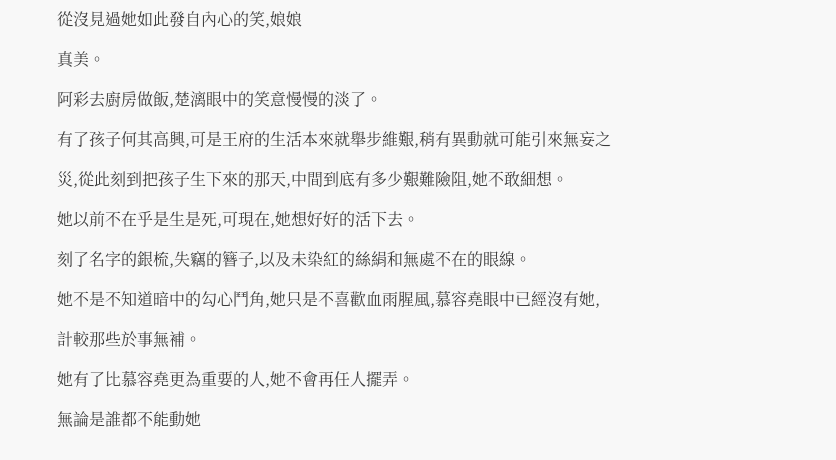從沒見過她如此發自內心的笑,娘娘

真美。

阿彩去廚房做飯,楚漓眼中的笑意慢慢的淡了。

有了孩子何其高興,可是王府的生活本來就舉步維艱,稍有異動就可能引來無妄之

災,從此刻到把孩子生下來的那天,中間到底有多少艱難險阻,她不敢細想。

她以前不在乎是生是死,可現在,她想好好的活下去。

刻了名字的銀梳,失竊的簪子,以及未染紅的絲絹和無處不在的眼線。

她不是不知道暗中的勾心鬥角,她只是不喜歡血雨腥風,慕容堯眼中已經沒有她,

計較那些於事無補。

她有了比慕容堯更為重要的人,她不會再任人擺弄。

無論是誰都不能動她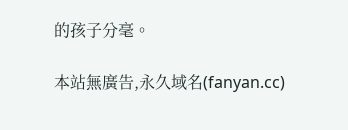的孩子分毫。

本站無廣告,永久域名(fanyan.cc)